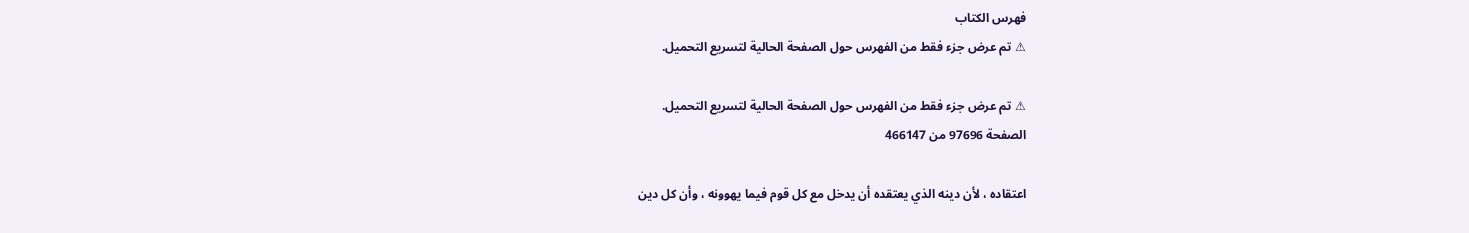فهرس الكتاب
⚠ تم عرض جزء فقط من الفهرس حول الصفحة الحالية لتسريع التحميل.

⚠ تم عرض جزء فقط من الفهرس حول الصفحة الحالية لتسريع التحميل.
الصفحة 97696 من 466147

اعتقاده ، لأن دينه الذي يعتقده أن يدخل مع كل قوم فيما يهوونه ، وأن كل دين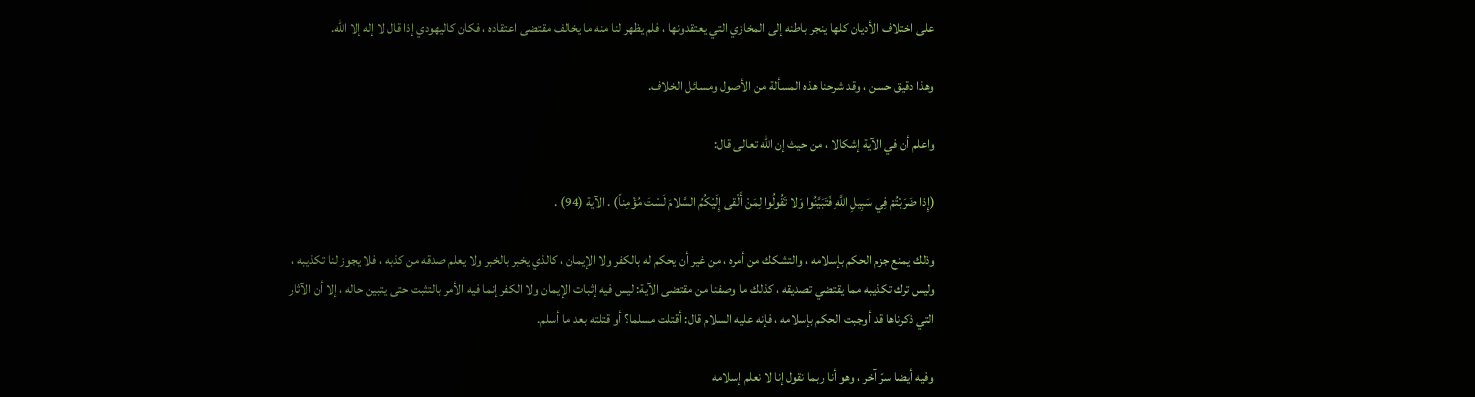على اختلاف الأديان كلها ينجر باطنه إلى المخازي التي يعتقدونها ، فلم يظهر لنا منه ما يخالف مقتضى اعتقاده ، فكان كاليهودي إذا قال لا إله إلا اللّه.

وهذا دقيق حسن ، وقد شرحنا هذه المسألة من الأصول ومسائل الخلاف.

واعلم أن في الآية إشكالا ، من حيث إن اللّه تعالى قال:

(إِذا ضَرَبْتُمْ فِي سَبِيلِ اللَّهِ فَتَبَيَّنُوا وَلا تَقُولُوا لِمَنْ أَلْقى إِلَيْكُمُ السَّلامَ لَسْتَ مُؤْمِناً) . الآية (94) .

وذلك يمنع جزم الحكم بإسلامه ، والتشكك من أمره ، من غير أن يحكم له بالكفر ولا الإيمان ، كالذي يخبر بالخبر ولا يعلم صدقه من كذبه ، فلا يجوز لنا تكذيبه ، وليس ترك تكذيبه مما يقتضي تصديقه ، كذلك ما وصفنا من مقتضى الآية: ليس فيه إثبات الإيمان ولا الكفر إنما فيه الأمر بالتثبت حتى يتبين حاله ، إلا أن الآثار التي ذكرناها قد أوجبت الحكم بإسلامه ، فإنه عليه السلام قال: أقتلت مسلما؟ أو قتلته بعد ما أسلم.

وفيه أيضا سرّ آخر ، وهو أنا ربما نقول إنا لا نعلم إسلامه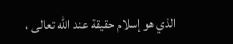الذي هو إسلام حقيقة عند اللّه تعالى ،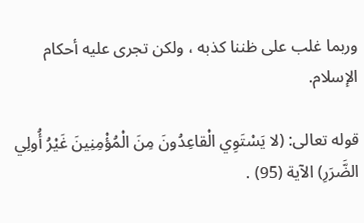وربما غلب على ظننا كذبه ، ولكن تجرى عليه أحكام الإسلام.

قوله تعالى: (لا يَسْتَوِي الْقاعِدُونَ مِنَ الْمُؤْمِنِينَ غَيْرُ أُولِي الضَّرَرِ) الآية (95) .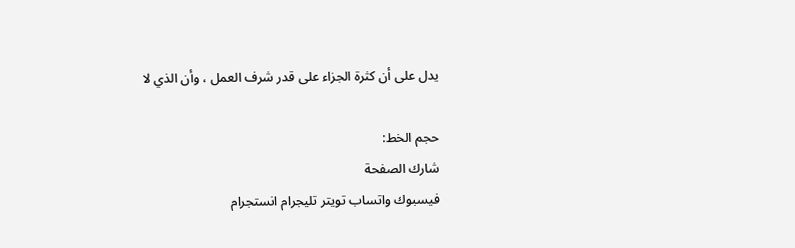يدل على أن كثرة الجزاء على قدر شرف العمل ، وأن الذي لا

حجم الخط:
شارك الصفحة
فيسبوك واتساب تويتر تليجرام انستجرام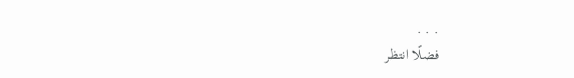. . .
فضلًا انتظر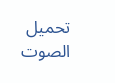تحميل الصوت